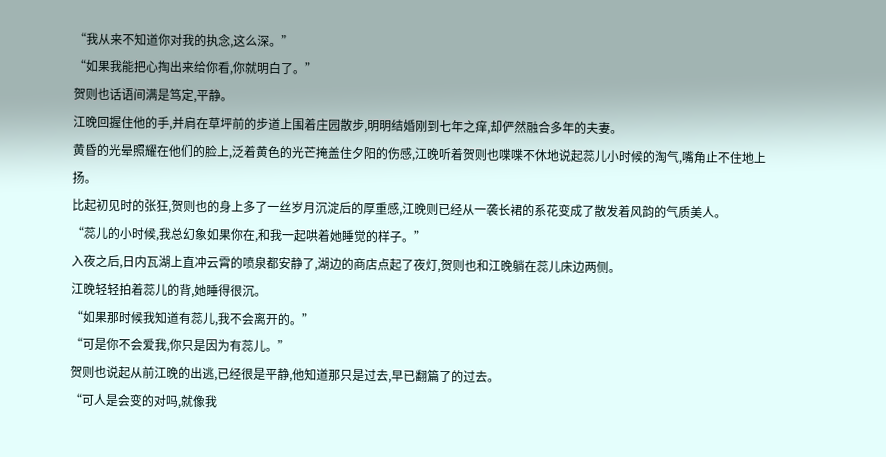“我从来不知道你对我的执念,这么深。”
“如果我能把心掏出来给你看,你就明白了。”
贺则也话语间满是笃定,平静。
江晚回握住他的手,并肩在草坪前的步道上围着庄园散步,明明结婚刚到七年之痒,却俨然融合多年的夫妻。
黄昏的光晕照耀在他们的脸上,泛着黄色的光芒掩盖住夕阳的伤感,江晚听着贺则也喋喋不休地说起蕊儿小时候的淘气,嘴角止不住地上扬。
比起初见时的张狂,贺则也的身上多了一丝岁月沉淀后的厚重感,江晚则已经从一袭长裙的系花变成了散发着风韵的气质美人。
“蕊儿的小时候,我总幻象如果你在,和我一起哄着她睡觉的样子。”
入夜之后,日内瓦湖上直冲云霄的喷泉都安静了,湖边的商店点起了夜灯,贺则也和江晚躺在蕊儿床边两侧。
江晚轻轻拍着蕊儿的背,她睡得很沉。
“如果那时候我知道有蕊儿,我不会离开的。”
“可是你不会爱我,你只是因为有蕊儿。”
贺则也说起从前江晚的出逃,已经很是平静,他知道那只是过去,早已翻篇了的过去。
“可人是会变的对吗,就像我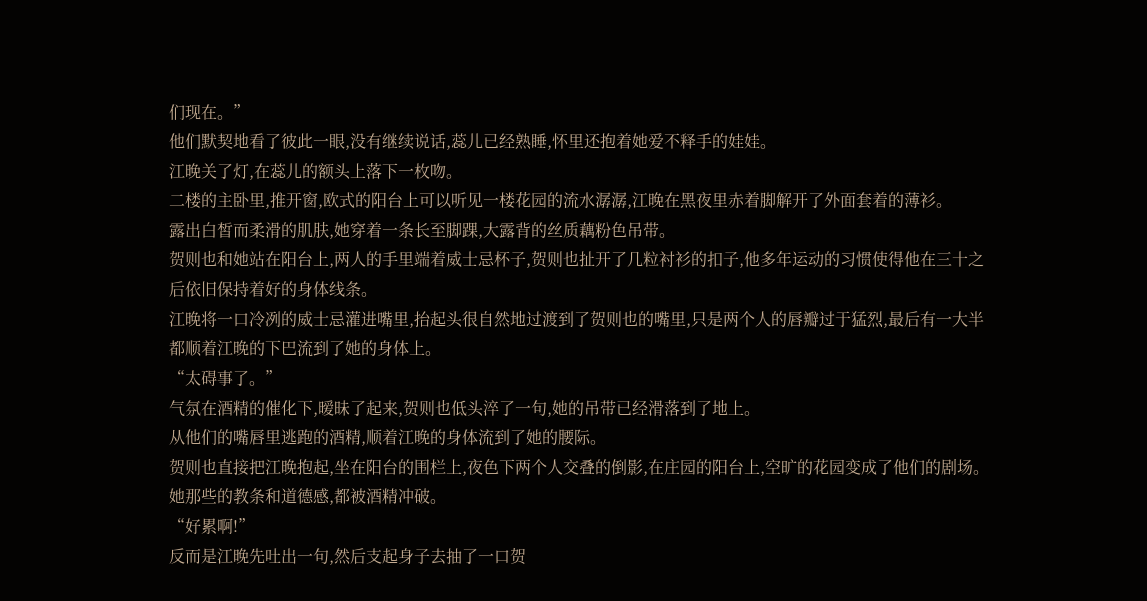们现在。”
他们默契地看了彼此一眼,没有继续说话,蕊儿已经熟睡,怀里还抱着她爱不释手的娃娃。
江晚关了灯,在蕊儿的额头上落下一枚吻。
二楼的主卧里,推开窗,欧式的阳台上可以听见一楼花园的流水潺潺,江晚在黑夜里赤着脚解开了外面套着的薄衫。
露出白皙而柔滑的肌肤,她穿着一条长至脚踝,大露背的丝质藕粉色吊带。
贺则也和她站在阳台上,两人的手里端着威士忌杯子,贺则也扯开了几粒衬衫的扣子,他多年运动的习惯使得他在三十之后依旧保持着好的身体线条。
江晚将一口冷冽的威士忌灌进嘴里,抬起头很自然地过渡到了贺则也的嘴里,只是两个人的唇瓣过于猛烈,最后有一大半都顺着江晚的下巴流到了她的身体上。
“太碍事了。”
气氛在酒精的催化下,暧昧了起来,贺则也低头淬了一句,她的吊带已经滑落到了地上。
从他们的嘴唇里逃跑的酒精,顺着江晚的身体流到了她的腰际。
贺则也直接把江晚抱起,坐在阳台的围栏上,夜色下两个人交叠的倒影,在庄园的阳台上,空旷的花园变成了他们的剧场。
她那些的教条和道德感,都被酒精冲破。
“好累啊!”
反而是江晚先吐出一句,然后支起身子去抽了一口贺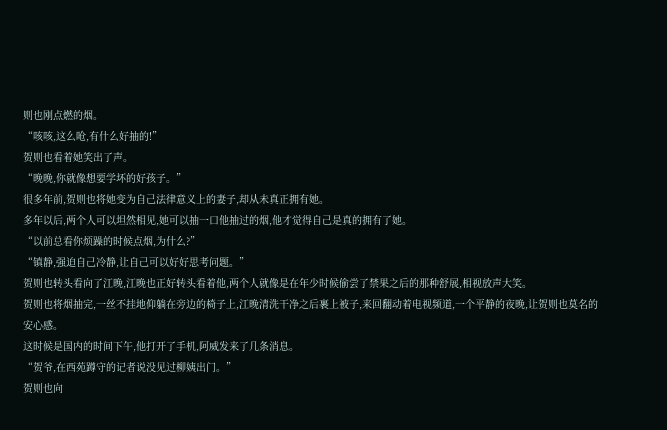则也刚点燃的烟。
“咳咳,这么呛,有什么好抽的!”
贺则也看着她笑出了声。
“晚晚,你就像想要学坏的好孩子。”
很多年前,贺则也将她变为自己法律意义上的妻子,却从未真正拥有她。
多年以后,两个人可以坦然相见,她可以抽一口他抽过的烟,他才觉得自己是真的拥有了她。
“以前总看你烦躁的时候点烟,为什么?”
“镇静,强迫自己冷静,让自己可以好好思考问题。”
贺则也转头看向了江晚,江晚也正好转头看着他,两个人就像是在年少时候偷尝了禁果之后的那种舒展,相视放声大笑。
贺则也将烟抽完,一丝不挂地仰躺在旁边的椅子上,江晚清洗干净之后裹上被子,来回翻动着电视频道,一个平静的夜晚,让贺则也莫名的安心感。
这时候是国内的时间下午,他打开了手机,阿威发来了几条消息。
“贺爷,在西苑蹲守的记者说没见过柳姨出门。”
贺则也向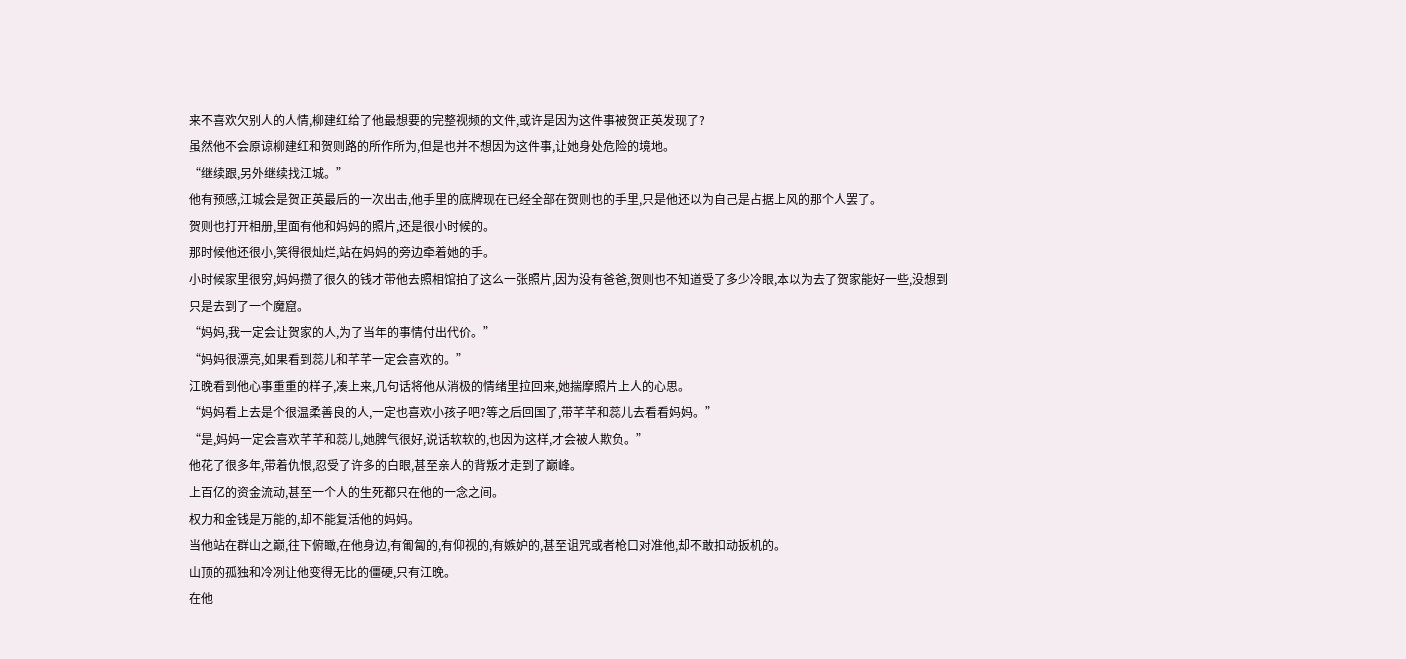来不喜欢欠别人的人情,柳建红给了他最想要的完整视频的文件,或许是因为这件事被贺正英发现了?
虽然他不会原谅柳建红和贺则路的所作所为,但是也并不想因为这件事,让她身处危险的境地。
“继续跟,另外继续找江城。”
他有预感,江城会是贺正英最后的一次出击,他手里的底牌现在已经全部在贺则也的手里,只是他还以为自己是占据上风的那个人罢了。
贺则也打开相册,里面有他和妈妈的照片,还是很小时候的。
那时候他还很小,笑得很灿烂,站在妈妈的旁边牵着她的手。
小时候家里很穷,妈妈攒了很久的钱才带他去照相馆拍了这么一张照片,因为没有爸爸,贺则也不知道受了多少冷眼,本以为去了贺家能好一些,没想到只是去到了一个魔窟。
“妈妈,我一定会让贺家的人,为了当年的事情付出代价。”
“妈妈很漂亮,如果看到蕊儿和芊芊一定会喜欢的。”
江晚看到他心事重重的样子,凑上来,几句话将他从消极的情绪里拉回来,她揣摩照片上人的心思。
“妈妈看上去是个很温柔善良的人,一定也喜欢小孩子吧?等之后回国了,带芊芊和蕊儿去看看妈妈。”
“是,妈妈一定会喜欢芊芊和蕊儿,她脾气很好,说话软软的,也因为这样,才会被人欺负。”
他花了很多年,带着仇恨,忍受了许多的白眼,甚至亲人的背叛才走到了巅峰。
上百亿的资金流动,甚至一个人的生死都只在他的一念之间。
权力和金钱是万能的,却不能复活他的妈妈。
当他站在群山之巅,往下俯瞰,在他身边,有匍匐的,有仰视的,有嫉妒的,甚至诅咒或者枪口对准他,却不敢扣动扳机的。
山顶的孤独和冷冽让他变得无比的僵硬,只有江晚。
在他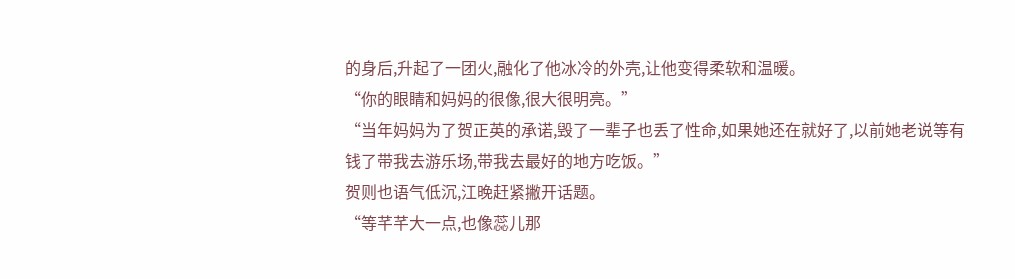的身后,升起了一团火,融化了他冰冷的外壳,让他变得柔软和温暖。
“你的眼睛和妈妈的很像,很大很明亮。”
“当年妈妈为了贺正英的承诺,毁了一辈子也丢了性命,如果她还在就好了,以前她老说等有钱了带我去游乐场,带我去最好的地方吃饭。”
贺则也语气低沉,江晚赶紧撇开话题。
“等芊芊大一点,也像蕊儿那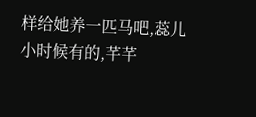样给她养一匹马吧,蕊儿小时候有的,芊芊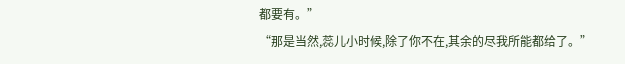都要有。”
“那是当然,蕊儿小时候,除了你不在,其余的尽我所能都给了。”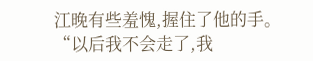江晚有些羞愧,握住了他的手。
“以后我不会走了,我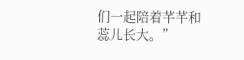们一起陪着芊芊和蕊儿长大。”